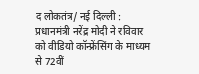द लोकतंत्र/ नई दिल्ली : प्रधानमंत्री नरेंद्र मोदी ने रविवार को वीडियो कॉन्फ्रेंसिंग के माध्यम से 72वीं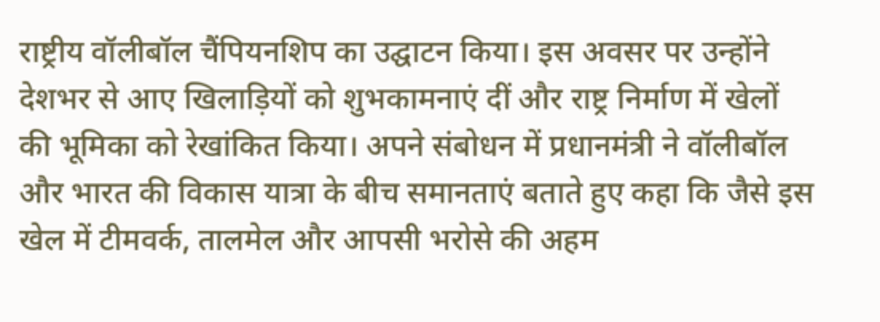राष्ट्रीय वॉलीबॉल चैंपियनशिप का उद्घाटन किया। इस अवसर पर उन्होंने देशभर से आए खिलाड़ियों को शुभकामनाएं दीं और राष्ट्र निर्माण में खेलों की भूमिका को रेखांकित किया। अपने संबोधन में प्रधानमंत्री ने वॉलीबॉल और भारत की विकास यात्रा के बीच समानताएं बताते हुए कहा कि जैसे इस खेल में टीमवर्क, तालमेल और आपसी भरोसे की अहम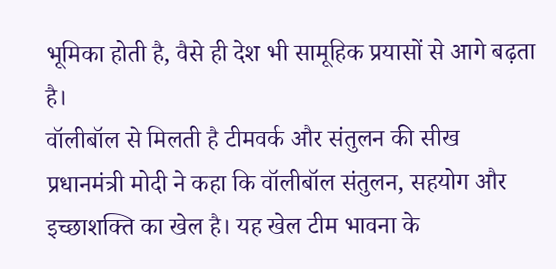भूमिका होती है, वैसे ही देश भी सामूहिक प्रयासों से आगे बढ़ता है।
वॉलीबॉल से मिलती है टीमवर्क और संतुलन की सीख
प्रधानमंत्री मोदी ने कहा कि वॉलीबॉल संतुलन, सहयोग और इच्छाशक्ति का खेल है। यह खेल टीम भावना के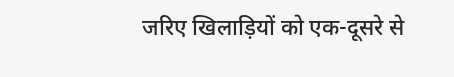जरिए खिलाड़ियों को एक-दूसरे से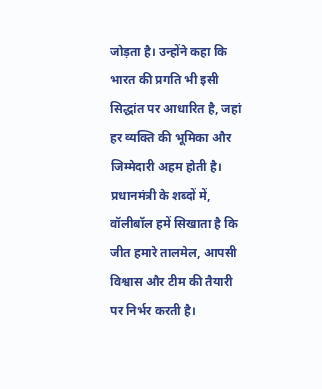जोड़ता है। उन्होंने कहा कि भारत की प्रगति भी इसी सिद्धांत पर आधारित है, जहां हर व्यक्ति की भूमिका और जिम्मेदारी अहम होती है।
प्रधानमंत्री के शब्दों में, वॉलीबॉल हमें सिखाता है कि जीत हमारे तालमेल, आपसी विश्वास और टीम की तैयारी पर निर्भर करती है।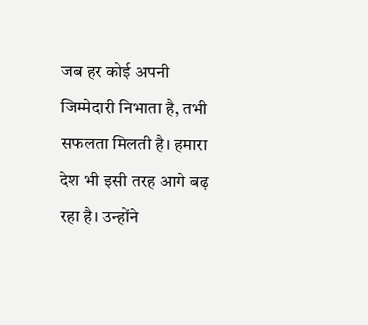जब हर कोई अपनी जिम्मेदारी निभाता है, तभी सफलता मिलती है। हमारा देश भी इसी तरह आगे बढ़ रहा है। उन्होंने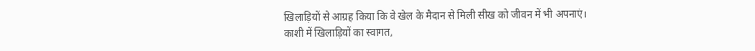खिलाड़ियों से आग्रह किया कि वे खेल के मैदान से मिली सीख को जीवन में भी अपनाएं।
काशी में खिलाड़ियों का स्वागत,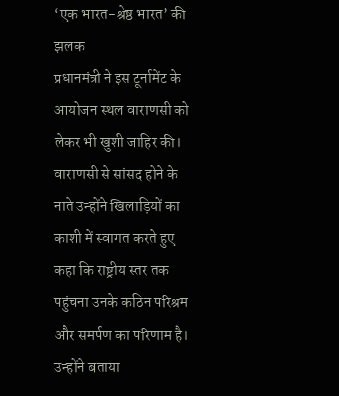‘एक भारत-श्रेष्ठ भारत’ की झलक
प्रधानमंत्री ने इस टूर्नामेंट के आयोजन स्थल वाराणसी को लेकर भी खुशी जाहिर की। वाराणसी से सांसद होने के नाते उन्होंने खिलाड़ियों का काशी में स्वागत करते हुए कहा कि राष्ट्रीय स्तर तक पहुंचना उनके कठिन परिश्रम और समर्पण का परिणाम है। उन्होंने बताया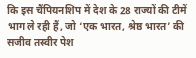कि इस चैंपियनशिप में देश के 28 राज्यों की टीमें भाग ले रही हैं, जो ‘एक भारत, श्रेष्ठ भारत’ की सजीव तस्वीर पेश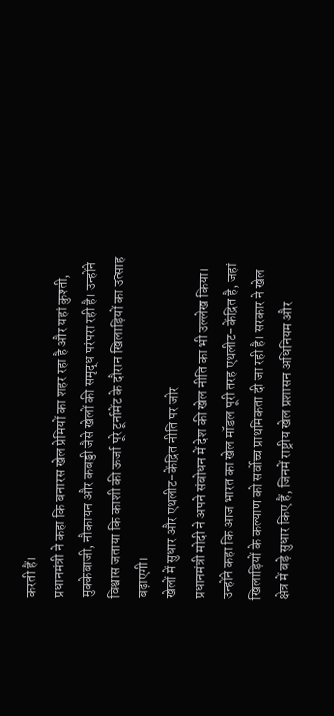करती हैं।
प्रधानमंत्री ने कहा कि बनारस खेल प्रेमियों का शहर रहा है और यहां कुश्ती, मुक्केबाजी, नौकायन और कबड्डी जैसे खेलों की समृद्ध परंपरा रही है। उन्होंने विश्वास जताया कि काशी की ऊर्जा पूरे टूर्नामेंट के दौरान खिलाड़ियों का उत्साह बढ़ाएगी।
खेलों में सुधार और एथलीट-केंद्रित नीति पर जोर
प्रधानमंत्री मोदी ने अपने संबोधन में देश की खेल नीति का भी उल्लेख किया। उन्होंने कहा कि आज भारत का खेल मॉडल पूरी तरह एथलीट-केंद्रित है, जहां खिलाड़ियों के कल्याण को सर्वोच्च प्राथमिकता दी जा रही है। सरकार ने खेल क्षेत्र में बड़े सुधार किए हैं, जिनमें राष्ट्रीय खेल प्रशासन अधिनियम और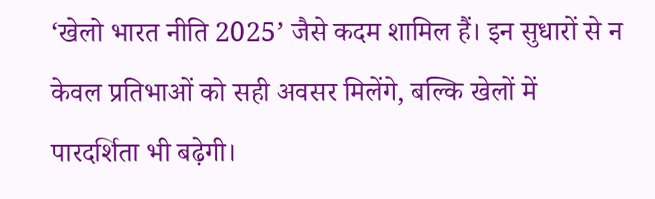‘खेलो भारत नीति 2025’ जैसे कदम शामिल हैं। इन सुधारों से न केवल प्रतिभाओं को सही अवसर मिलेंगे, बल्कि खेलों में पारदर्शिता भी बढ़ेगी।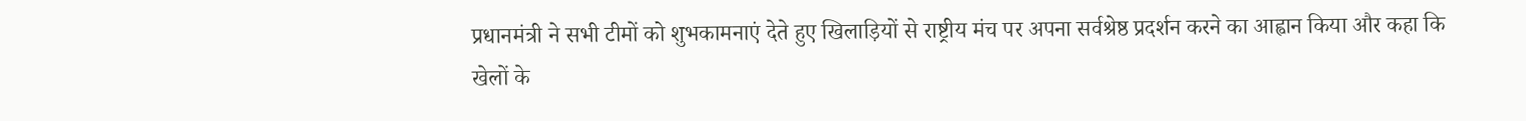प्रधानमंत्री ने सभी टीमों को शुभकामनाएं देते हुए खिलाड़ियों से राष्ट्रीय मंच पर अपना सर्वश्रेष्ठ प्रदर्शन करने का आह्वान किया और कहा कि खेलों के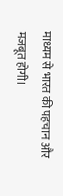माध्यम से भारत की पहचान और मजबूत होगी।